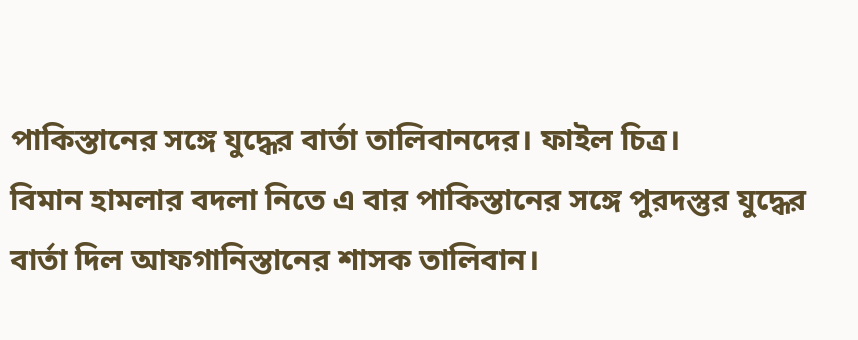পাকিস্তানের সঙ্গে যুদ্ধের বার্তা তালিবানদের। ফাইল চিত্র।
বিমান হামলার বদলা নিতে এ বার পাকিস্তানের সঙ্গে পুরদস্তুর যুদ্ধের বার্তা দিল আফগানিস্তানের শাসক তালিবান।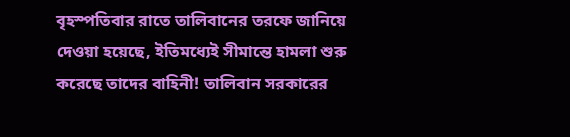বৃহস্পতিবার রাতে তালিবানের তরফে জানিয়ে দেওয়া হয়েছে, ইতিমধ্যেই সীমান্তে হামলা শুরু করেছে তাদের বাহিনী! তালিবান সরকারের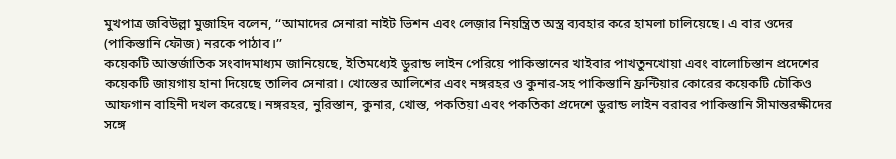মুখপাত্র জবিউল্লা মুজাহিদ বলেন, ‘‘আমাদের সেনারা নাইট ভিশন এবং লেজ়ার নিয়ন্ত্রিত অস্ত্র ব্যবহার করে হামলা চালিয়েছে। এ বার ওদের (পাকিস্তানি ফৌজ) নরকে পাঠাব।’’
কয়েকটি আন্তর্জাতিক সংবাদমাধ্যম জানিয়েছে, ইতিমধ্যেই ডুরান্ড লাইন পেরিয়ে পাকিস্তানের খাইবার পাখতুনখোয়া এবং বালোচিস্তান প্রদেশের কয়েকটি জায়গায় হানা দিয়েছে তালিব সেনারা। খোস্তের আলিশের এবং নঙ্গরহর ও কুনার-সহ পাকিস্তানি ফ্রন্টিয়ার কোরের কয়েকটি চৌকিও আফগান বাহিনী দখল করেছে। নঙ্গরহর, নুরিস্তান, কুনার, খোস্ত, পকতিয়া এবং পকতিকা প্রদেশে ডুরান্ড লাইন বরাবর পাকিস্তানি সীমান্তরক্ষীদের সঙ্গে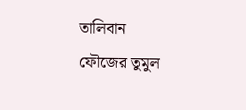তালিবান ফৌজের তুমুল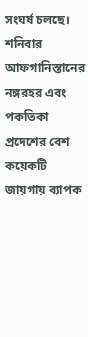সংঘর্ষ চলছে।
শনিবার আফগানিস্তানের নঙ্গরহর এবং পকতিকা প্রদেশের বেশ কয়েকটি জায়গায় ব্যাপক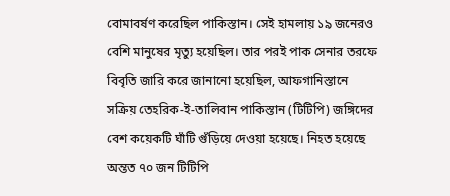বোমাবর্ষণ করেছিল পাকিস্তান। সেই হামলায় ১৯ জনেরও বেশি মানুষের মৃত্যু হয়েছিল। তার পরই পাক সেনার তরফে বিবৃতি জারি করে জানানো হয়েছিল, আফগানিস্তানে সক্রিয় তেহরিক-ই-তালিবান পাকিস্তান (টিটিপি) জঙ্গিদের বেশ কয়েকটি ঘাঁটি গুঁড়িয়ে দেওয়া হয়েছে। নিহত হয়েছে অন্তত ৭০ জন টিটিপি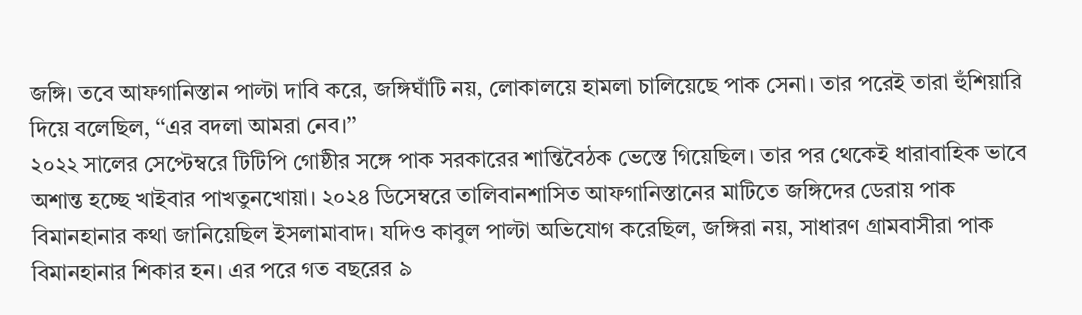জঙ্গি। তবে আফগানিস্তান পাল্টা দাবি করে, জঙ্গিঘাঁটি নয়, লোকালয়ে হামলা চালিয়েছে পাক সেনা। তার পরেই তারা হুঁশিয়ারি দিয়ে বলেছিল, ‘‘এর বদলা আমরা নেব।’’
২০২২ সালের সেপ্টেম্বরে টিটিপি গোষ্ঠীর সঙ্গে পাক সরকারের শান্তিবৈঠক ভেস্তে গিয়েছিল। তার পর থেকেই ধারাবাহিক ভাবে অশান্ত হচ্ছে খাইবার পাখতুনখোয়া। ২০২৪ ডিসেম্বরে তালিবানশাসিত আফগানিস্তানের মাটিতে জঙ্গিদের ডেরায় পাক বিমানহানার কথা জানিয়েছিল ইসলামাবাদ। যদিও কাবুল পাল্টা অভিযোগ করেছিল, জঙ্গিরা নয়, সাধারণ গ্রামবাসীরা পাক বিমানহানার শিকার হন। এর পরে গত বছরের ৯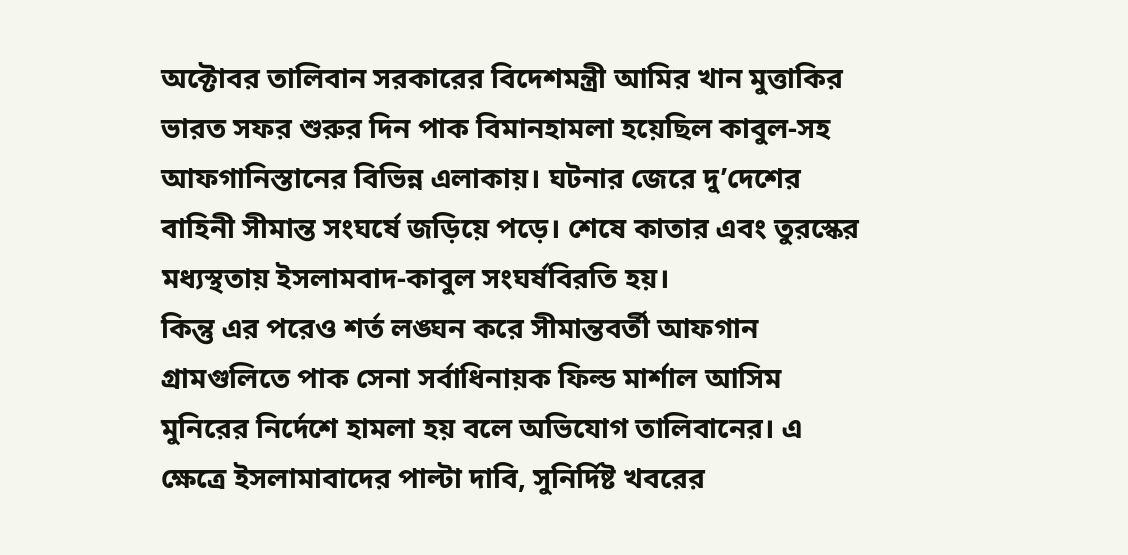অক্টোবর তালিবান সরকারের বিদেশমন্ত্রী আমির খান মুত্তাকির ভারত সফর শুরুর দিন পাক বিমানহামলা হয়েছিল কাবুল-সহ আফগানিস্তানের বিভিন্ন এলাকায়। ঘটনার জেরে দু’দেশের বাহিনী সীমান্ত সংঘর্ষে জড়িয়ে পড়ে। শেষে কাতার এবং তুরস্কের মধ্যস্থতায় ইসলামবাদ-কাবুল সংঘর্ষবিরতি হয়।
কিন্তু এর পরেও শর্ত লঙ্ঘন করে সীমান্তবর্তী আফগান গ্রামগুলিতে পাক সেনা সর্বাধিনায়ক ফিল্ড মার্শাল আসিম মুনিরের নির্দেশে হামলা হয় বলে অভিযোগ তালিবানের। এ ক্ষেত্রে ইসলামাবাদের পাল্টা দাবি, সুনির্দিষ্ট খবরের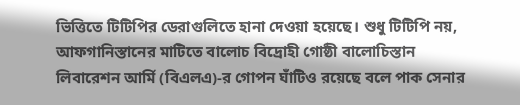ভিত্তিতে টিটিপির ডেরাগুলিতে হানা দেওয়া হয়েছে। শুধু টিটিপি নয়, আফগানিস্তানের মাটিতে বালোচ বিদ্রোহী গোষ্ঠী বালোচিস্তান লিবারেশন আর্মি (বিএলএ)-র গোপন ঘাঁটিও রয়েছে বলে পাক সেনার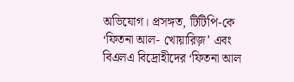অভিযোগ। প্রসঙ্গত, টিটিপি-কে ‘ফিতনা আল- খোয়ারিজ়’ এবং বিএলএ বিদ্রোহীদের ‘ফিতনা আল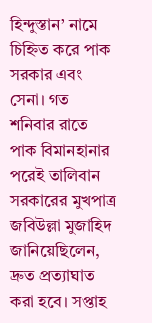হিন্দুস্তান’ নামে চিহ্নিত করে পাক সরকার এবং সেনা। গত শনিবার রাতে পাক বিমানহানার পরেই তালিবান সরকারের মুখপাত্র জবিউল্লা মুজাহিদ জানিয়েছিলেন, দ্রুত প্রত্যাঘাত করা হবে। সপ্তাহ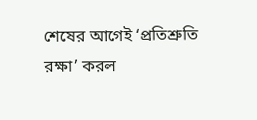শেষের আগেই ‘প্রতিশ্রুতি রক্ষা’ করল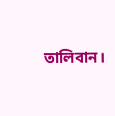তালিবান।